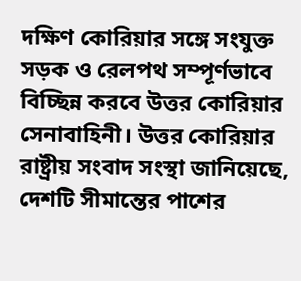দক্ষিণ কোরিয়ার সঙ্গে সংযুক্ত সড়ক ও রেলপথ সম্পূর্ণভাবে বিচ্ছিন্ন করবে উত্তর কোরিয়ার সেনাবাহিনী। উত্তর কোরিয়ার রাষ্ট্রীয় সংবাদ সংস্থা জানিয়েছে, দেশটি সীমান্তের পাশের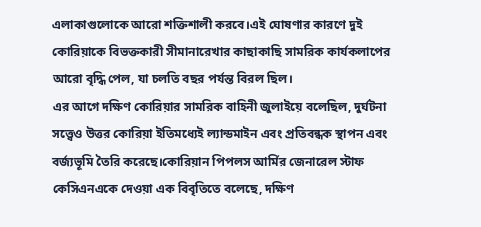এলাকাগুলোকে আরো শক্তিশালী করবে।এই ঘোষণার কারণে দুই কোরিয়াকে বিভক্তকারী সীমানারেখার কাছাকাছি সামরিক কার্যকলাপের আরো বৃদ্ধি পেল, যা চলতি বছর পর্যন্ত বিরল ছিল।
এর আগে দক্ষিণ কোরিয়ার সামরিক বাহিনী জুলাইয়ে বলেছিল, দুর্ঘটনা সত্ত্বেও উত্তর কোরিয়া ইতিমধ্যেই ল্যান্ডমাইন এবং প্রতিবন্ধক স্থাপন এবং বর্জ্যভূমি তৈরি করেছে।কোরিয়ান পিপলস আর্মির জেনারেল স্টাফ কেসিএনএকে দেওয়া এক বিবৃতিতে বলেছে, দক্ষিণ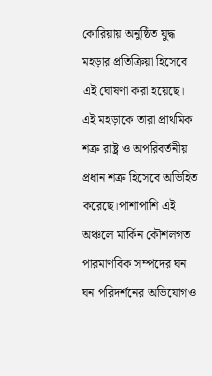কোরিয়ায় অনুষ্ঠিত যুদ্ধ মহড়ার প্রতিক্রিয়া হিসেবে এই ঘোষণা করা হয়েছে। এই মহড়াকে তারা প্রাথমিক শত্রু রাষ্ট্র ও অপরিবর্তনীয় প্রধান শত্রু হিসেবে অভিহিত করেছে।পাশাপাশি এই অঞ্চলে মার্কিন কৌশলগত পারমাণবিক সম্পদের ঘন ঘন পরিদর্শনের অভিযোগও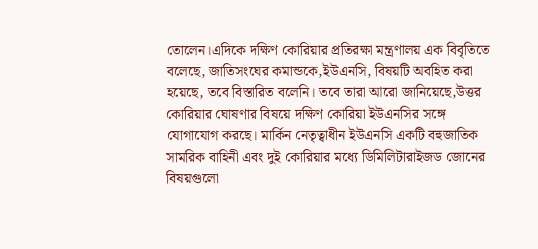তোলেন।এদিকে দক্ষিণ কোরিয়ার প্রতিরক্ষা মন্ত্রণালয় এক বিবৃতিতে বলেছে, জাতিসংঘের কমান্ডকে,ইউএনসি, বিষয়টি অবহিত করা হয়েছে, তবে বিস্তারিত বলেনি। তবে তারা আরো জানিয়েছে,উত্তর কোরিয়ার ঘোষণার বিষয়ে দক্ষিণ কোরিয়া ইউএনসির সঙ্গে যোগাযোগ করছে। মার্কিন নেতৃত্বাধীন ইউএনসি একটি বহুজাতিক সামরিক বাহিনী এবং দুই কোরিয়ার মধ্যে ডিমিলিটারাইজড জোনের বিষয়গুলো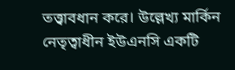তত্ত্বাবধান করে। উল্লেখ্য মার্কিন নেতৃত্বাধীন ইউএনসি একটি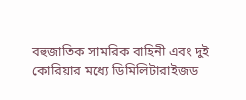বহুজাতিক সামরিক বাহিনী এবং দুই কোরিয়ার মধ্যে ডিমিলিটারাইজড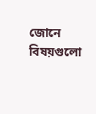জোনে বিষয়গুলো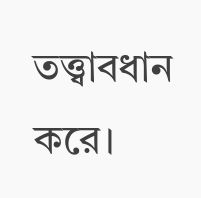তত্ত্বাবধান করে।